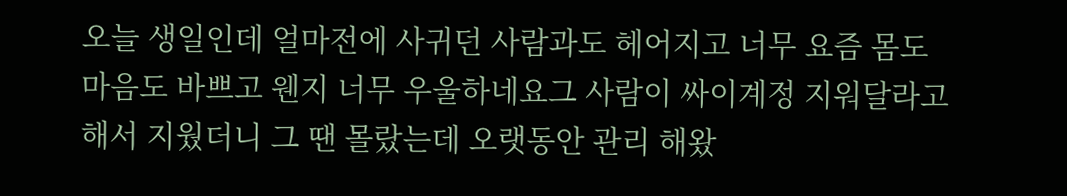오늘 생일인데 얼마전에 사귀던 사람과도 헤어지고 너무 요즘 몸도 마음도 바쁘고 웬지 너무 우울하네요그 사람이 싸이계정 지워달라고해서 지웠더니 그 땐 몰랐는데 오랫동안 관리 해왔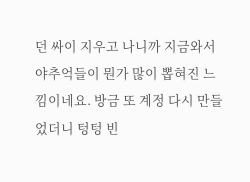던 싸이 지우고 나니까 지금와서야추억들이 뭔가 많이 뽑혀진 느낌이네요. 방금 또 계정 다시 만들었더니 텅텅 빈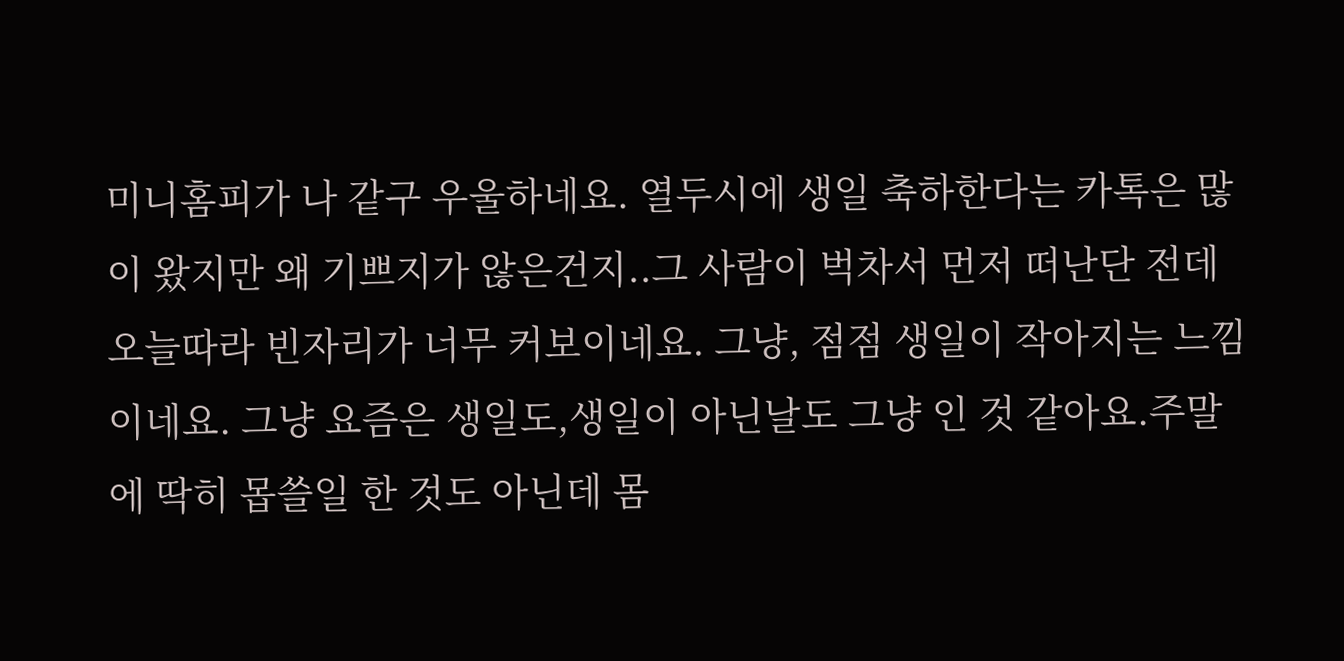미니홈피가 나 같구 우울하네요. 열두시에 생일 축하한다는 카톡은 많이 왔지만 왜 기쁘지가 않은건지..그 사람이 벅차서 먼저 떠난단 전데 오늘따라 빈자리가 너무 커보이네요. 그냥, 점점 생일이 작아지는 느낌이네요. 그냥 요즘은 생일도,생일이 아닌날도 그냥 인 것 같아요.주말에 딱히 몹쓸일 한 것도 아닌데 몸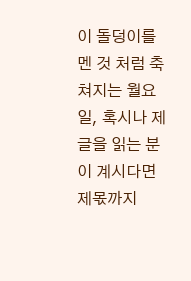이 돌덩이를 멘 것 처럼 축 쳐지는 월요일, 혹시나 제 글을 읽는 분이 계시다면 제몫까지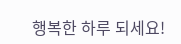행복한 하루 되세요!